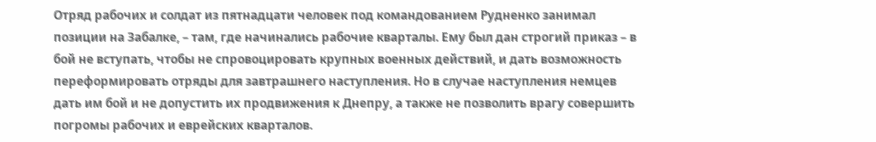Отряд рабочих и солдат из пятнадцати человек под командованием Рудненко занимал позиции на Забалке, – там, где начинались рабочие кварталы. Ему был дан строгий приказ – в бой не вступать, чтобы не спровоцировать крупных военных действий, и дать возможность переформировать отряды для завтрашнего наступления. Но в случае наступления немцев дать им бой и не допустить их продвижения к Днепру, а также не позволить врагу совершить погромы рабочих и еврейских кварталов.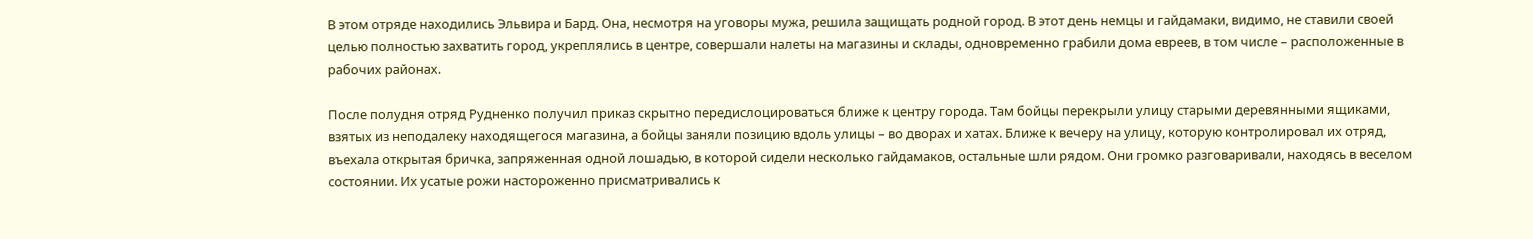В этом отряде находились Эльвира и Бард. Она, несмотря на уговоры мужа, решила защищать родной город. В этот день немцы и гайдамаки, видимо, не ставили своей целью полностью захватить город, укреплялись в центре, совершали налеты на магазины и склады, одновременно грабили дома евреев, в том числе – расположенные в рабочих районах.

После полудня отряд Рудненко получил приказ скрытно передислоцироваться ближе к центру города. Там бойцы перекрыли улицу старыми деревянными ящиками, взятых из неподалеку находящегося магазина, а бойцы заняли позицию вдоль улицы – во дворах и хатах. Ближе к вечеру на улицу, которую контролировал их отряд, въехала открытая бричка, запряженная одной лошадью, в которой сидели несколько гайдамаков, остальные шли рядом. Они громко разговаривали, находясь в веселом состоянии. Их усатые рожи настороженно присматривались к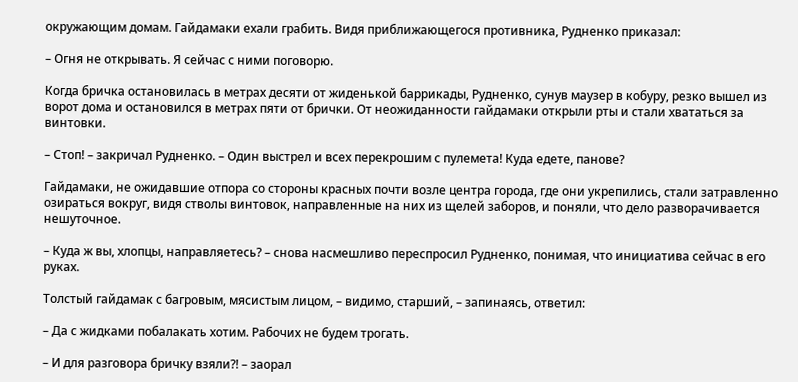окружающим домам. Гайдамаки ехали грабить. Видя приближающегося противника, Рудненко приказал:

– Огня не открывать. Я сейчас с ними поговорю.

Когда бричка остановилась в метрах десяти от жиденькой баррикады, Рудненко, сунув маузер в кобуру, резко вышел из ворот дома и остановился в метрах пяти от брички. От неожиданности гайдамаки открыли рты и стали хвататься за винтовки.

– Стоп! – закричал Рудненко. – Один выстрел и всех перекрошим с пулемета! Куда едете, панове?

Гайдамаки, не ожидавшие отпора со стороны красных почти возле центра города, где они укрепились, стали затравленно озираться вокруг, видя стволы винтовок, направленные на них из щелей заборов, и поняли, что дело разворачивается нешуточное.

– Куда ж вы, хлопцы, направляетесь? – снова насмешливо переспросил Рудненко, понимая, что инициатива сейчас в его руках.

Толстый гайдамак с багровым, мясистым лицом, – видимо, старший, – запинаясь, ответил:

– Да с жидками побалакать хотим. Рабочих не будем трогать.

– И для разговора бричку взяли?! – заорал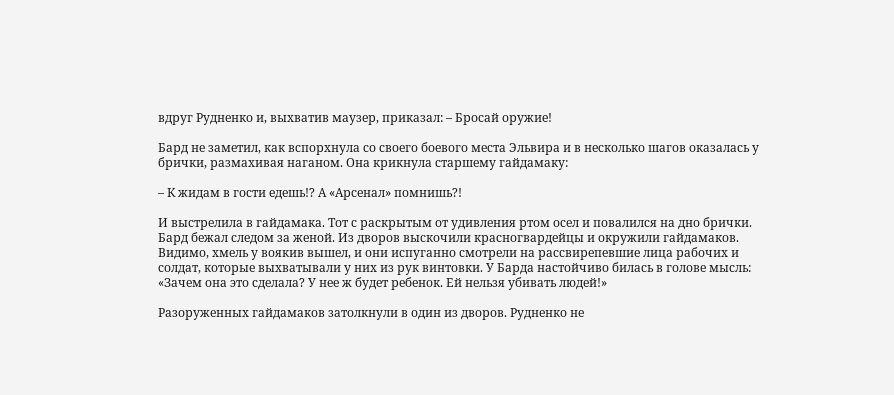вдруг Рудненко и, выхватив маузер, приказал: – Бросай оружие!

Бард не заметил, как вспорхнула со своего боевого места Эльвира и в несколько шагов оказалась у брички, размахивая наганом. Она крикнула старшему гайдамаку:

– К жидам в гости едешь!? А «Арсенал» помнишь?!

И выстрелила в гайдамака. Тот с раскрытым от удивления ртом осел и повалился на дно брички. Бард бежал следом за женой. Из дворов выскочили красногвардейцы и окружили гайдамаков. Видимо, хмель у воякив вышел, и они испуганно смотрели на рассвирепевшие лица рабочих и солдат, которые выхватывали у них из рук винтовки. У Барда настойчиво билась в голове мысль: «Зачем она это сделала? У нее ж будет ребенок. Ей нельзя убивать людей!»

Разоруженных гайдамаков затолкнули в один из дворов. Рудненко не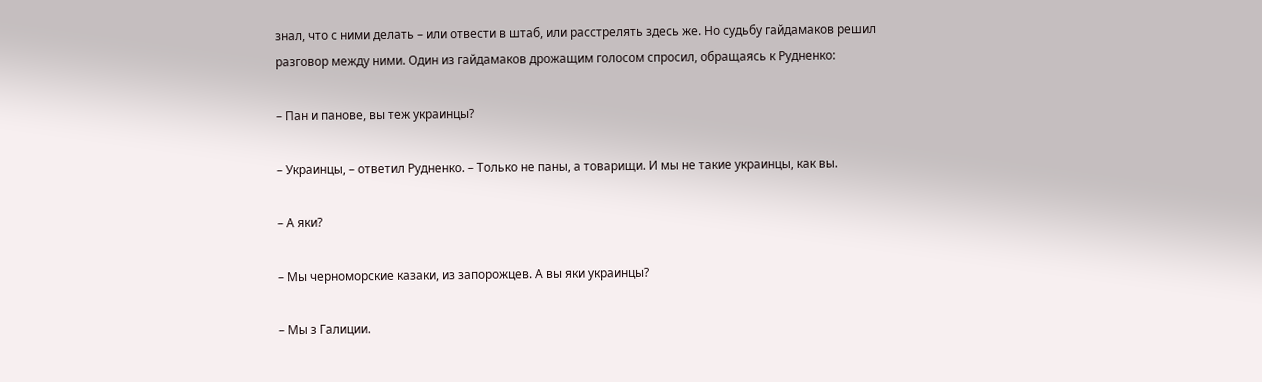знал, что с ними делать – или отвести в штаб, или расстрелять здесь же. Но судьбу гайдамаков решил разговор между ними. Один из гайдамаков дрожащим голосом спросил, обращаясь к Рудненко:

– Пан и панове, вы теж украинцы?

– Украинцы, – ответил Рудненко. – Только не паны, а товарищи. И мы не такие украинцы, как вы.

– А яки?

– Мы черноморские казаки, из запорожцев. А вы яки украинцы?

– Мы з Галиции.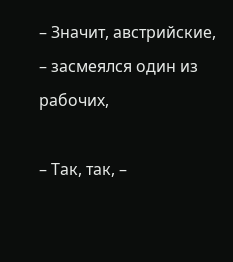– Значит, австрийские, – засмеялся один из рабочих,

– Так, так, –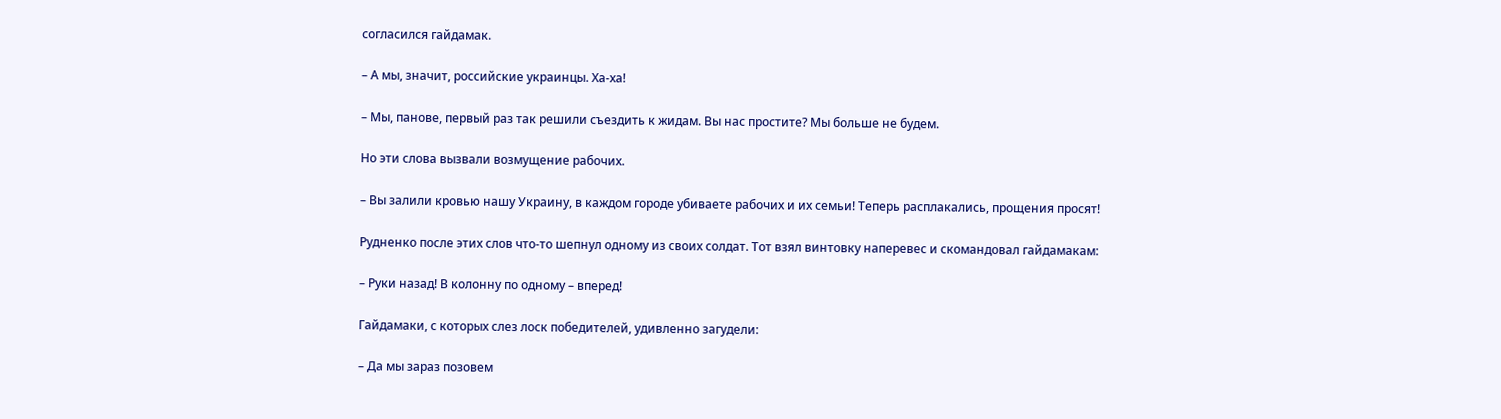согласился гайдамак.

– А мы, значит, российские украинцы. Ха-ха!

– Мы, панове, первый раз так решили съездить к жидам. Вы нас простите? Мы больше не будем.

Но эти слова вызвали возмущение рабочих.

– Вы залили кровью нашу Украину, в каждом городе убиваете рабочих и их семьи! Теперь расплакались, прощения просят!

Рудненко после этих слов что-то шепнул одному из своих солдат. Тот взял винтовку наперевес и скомандовал гайдамакам:

– Руки назад! В колонну по одному – вперед!

Гайдамаки, с которых слез лоск победителей, удивленно загудели:

– Да мы зараз позовем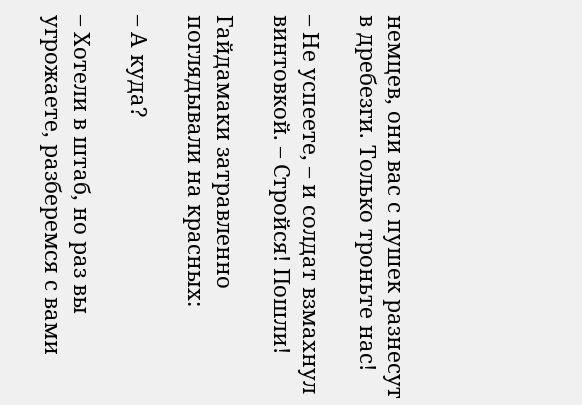немцев, они вас с пушек разнесут в дребезги. Только троньте нас!

– Не успеете, – и солдат взмахнул винтовкой. – Стройся! Пошли!

Гайдамаки затравленно поглядывали на красных:

– А куда?

– Хотели в штаб, но раз вы угрожаете, разберемся с вами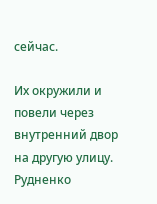сейчас.

Их окружили и повели через внутренний двор на другую улицу. Рудненко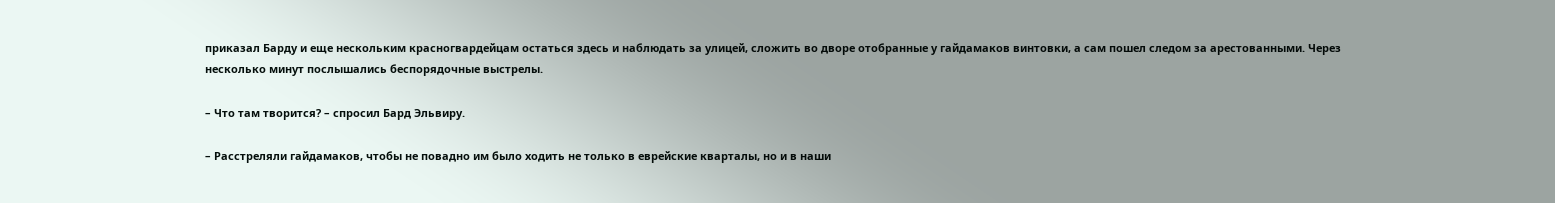приказал Барду и еще нескольким красногвардейцам остаться здесь и наблюдать за улицей, сложить во дворе отобранные у гайдамаков винтовки, а сам пошел следом за арестованными. Через несколько минут послышались беспорядочные выстрелы.

– Что там творится? – спросил Бард Эльвиру.

– Расстреляли гайдамаков, чтобы не повадно им было ходить не только в еврейские кварталы, но и в наши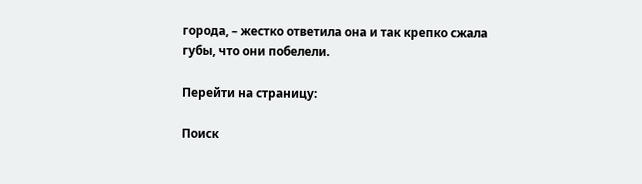города, – жестко ответила она и так крепко сжала губы, что они побелели.

Перейти на страницу:

Поиск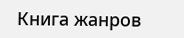Книга жанров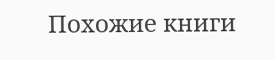Похожие книги